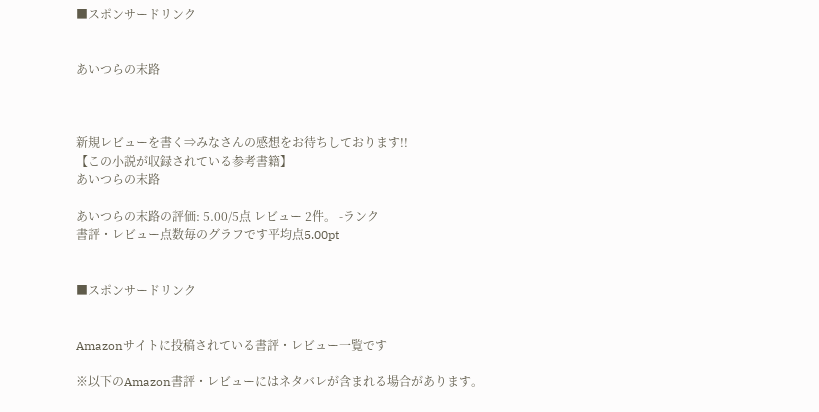■スポンサードリンク


あいつらの末路



新規レビューを書く⇒みなさんの感想をお待ちしております!!
【この小説が収録されている参考書籍】
あいつらの末路

あいつらの末路の評価: 5.00/5点 レビュー 2件。 -ランク
書評・レビュー点数毎のグラフです平均点5.00pt


■スポンサードリンク


Amazonサイトに投稿されている書評・レビュー一覧です

※以下のAmazon書評・レビューにはネタバレが含まれる場合があります。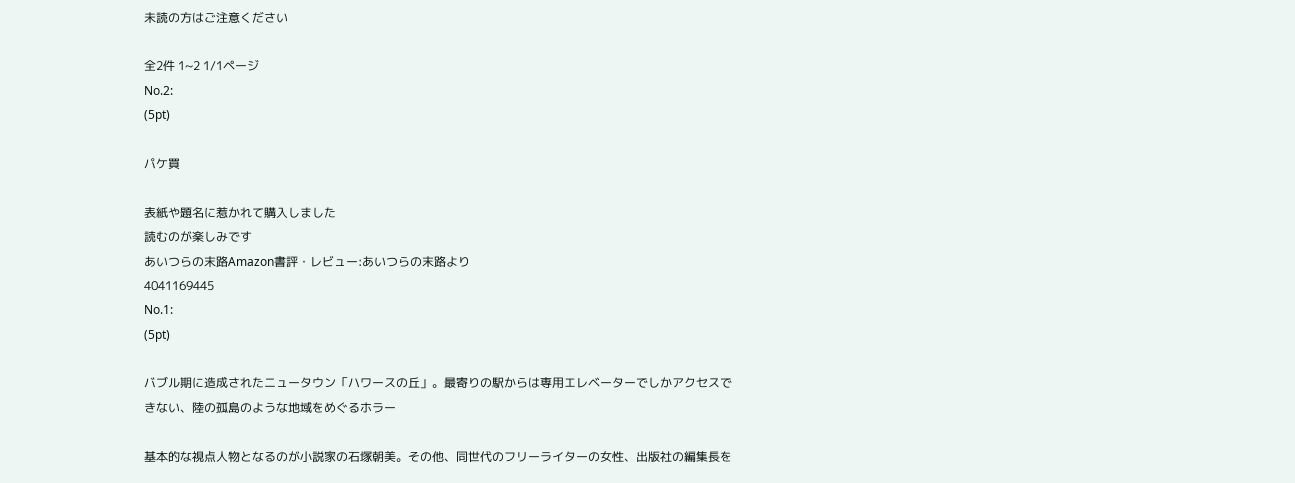未読の方はご注意ください

全2件 1~2 1/1ページ
No.2:
(5pt)

パケ買

表紙や題名に惹かれて購入しました
読むのが楽しみです
あいつらの末路Amazon書評・レビュー:あいつらの末路より
4041169445
No.1:
(5pt)

バブル期に造成されたニュータウン「ハワースの丘」。最寄りの駅からは専用エレベーターでしかアクセスできない、陸の孤島のような地域をめぐるホラー

基本的な視点人物となるのが小説家の石塚朝美。その他、同世代のフリーライターの女性、出版社の編集長を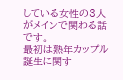している女性の3人がメインで関わる話です。
最初は熟年カップル誕生に関す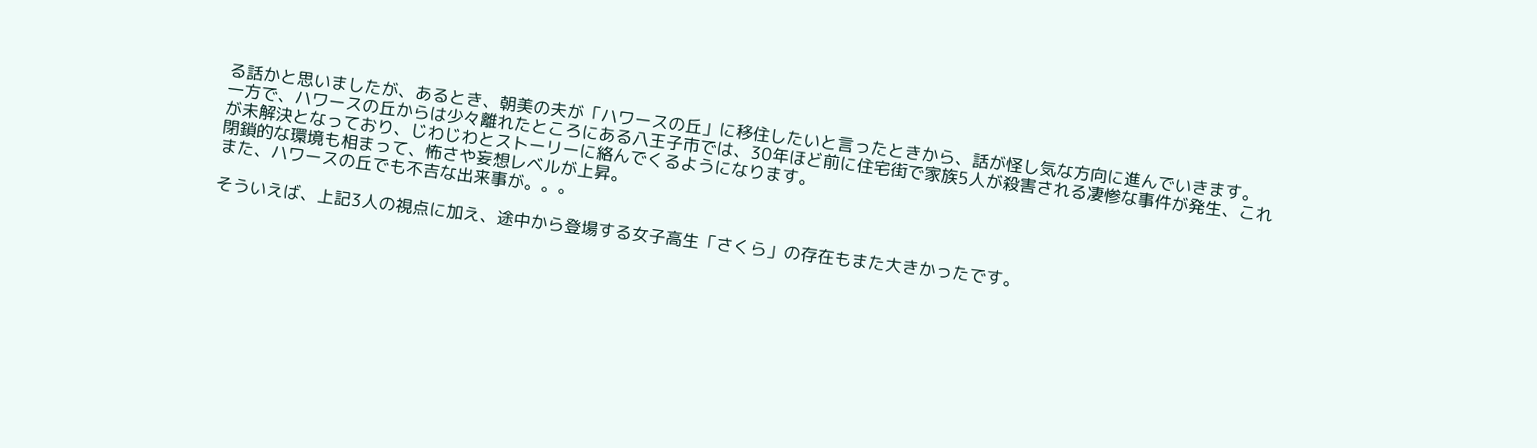る話かと思いましたが、あるとき、朝美の夫が「ハワースの丘」に移住したいと言ったときから、話が怪し気な方向に進んでいきます。
一方で、ハワースの丘からは少々離れたところにある八王子市では、30年ほど前に住宅街で家族5人が殺害される凄惨な事件が発生、これが未解決となっており、じわじわとストーリーに絡んでくるようになります。
閉鎖的な環境も相まって、怖さや妄想レベルが上昇。
また、ハワースの丘でも不吉な出来事が。。。

そういえば、上記3人の視点に加え、途中から登場する女子高生「さくら」の存在もまた大きかったです。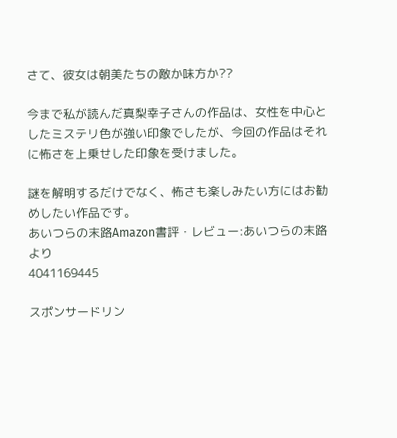さて、彼女は朝美たちの敵か味方か??

今まで私が読んだ真梨幸子さんの作品は、女性を中心としたミステリ色が強い印象でしたが、今回の作品はそれに怖さを上乗せした印象を受けました。

謎を解明するだけでなく、怖さも楽しみたい方にはお勧めしたい作品です。
あいつらの末路Amazon書評・レビュー:あいつらの末路より
4041169445

スポンサードリン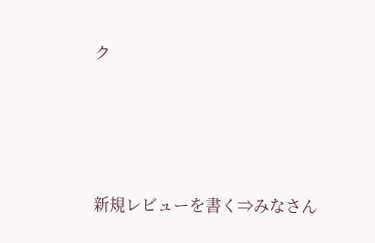ク





新規レビューを書く⇒みなさん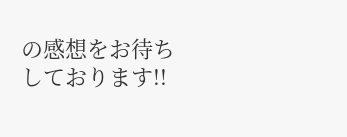の感想をお待ちしております!!